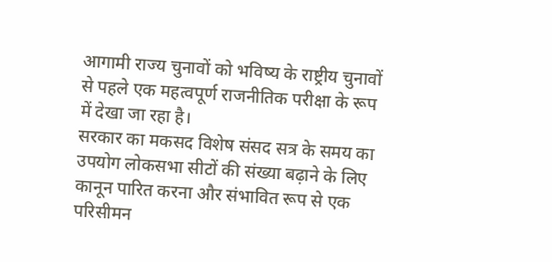आगामी राज्य चुनावों को भविष्य के राष्ट्रीय चुनावों से पहले एक महत्वपूर्ण राजनीतिक परीक्षा के रूप में देखा जा रहा है।
सरकार का मकसद विशेष संसद सत्र के समय का उपयोग लोकसभा सीटों की संख्या बढ़ाने के लिए कानून पारित करना और संभावित रूप से एक परिसीमन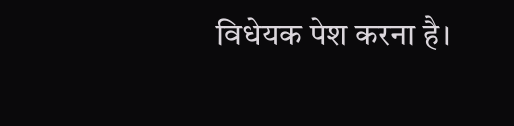विधेयक पेश करना है।